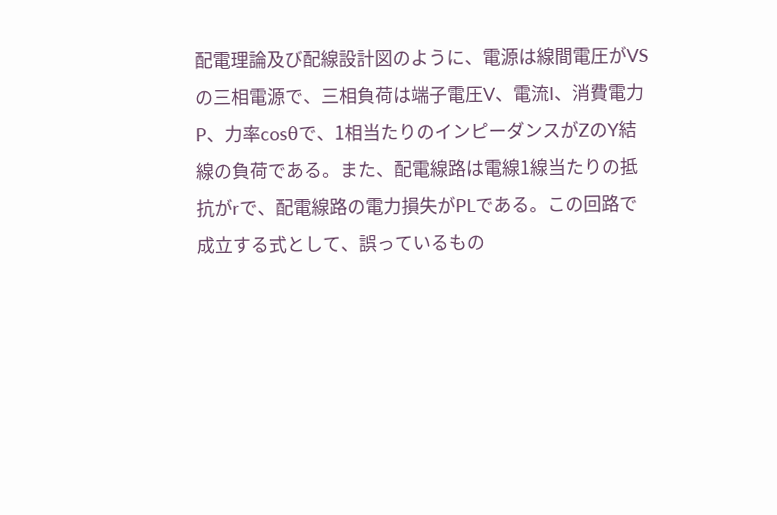配電理論及び配線設計図のように、電源は線間電圧がVSの三相電源で、三相負荷は端子電圧V、電流I、消費電力P、力率cosθで、1相当たりのインピーダンスがZのY結線の負荷である。また、配電線路は電線1線当たりの抵抗がrで、配電線路の電力損失がPLである。この回路で成立する式として、誤っているもの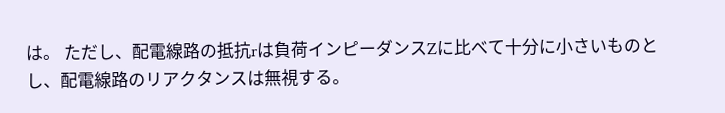は。 ただし、配電線路の抵抗rは負荷インピーダンスZに比べて十分に小さいものとし、配電線路のリアクタンスは無視する。